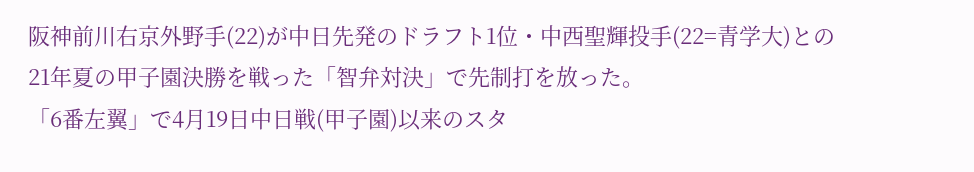阪神前川右京外野手(22)が中日先発のドラフト1位・中西聖輝投手(22=青学大)との21年夏の甲子園決勝を戦った「智弁対決」で先制打を放った。
「6番左翼」で4月19日中日戦(甲子園)以来のスタ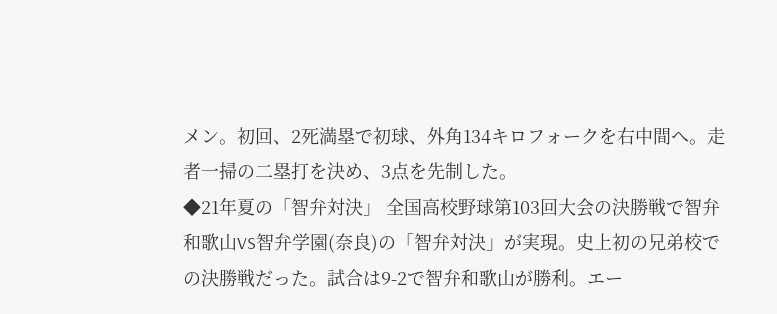メン。初回、2死満塁で初球、外角134キロフォークを右中間へ。走者一掃の二塁打を決め、3点を先制した。
◆21年夏の「智弁対決」 全国高校野球第103回大会の決勝戦で智弁和歌山VS智弁学園(奈良)の「智弁対決」が実現。史上初の兄弟校での決勝戦だった。試合は9-2で智弁和歌山が勝利。エー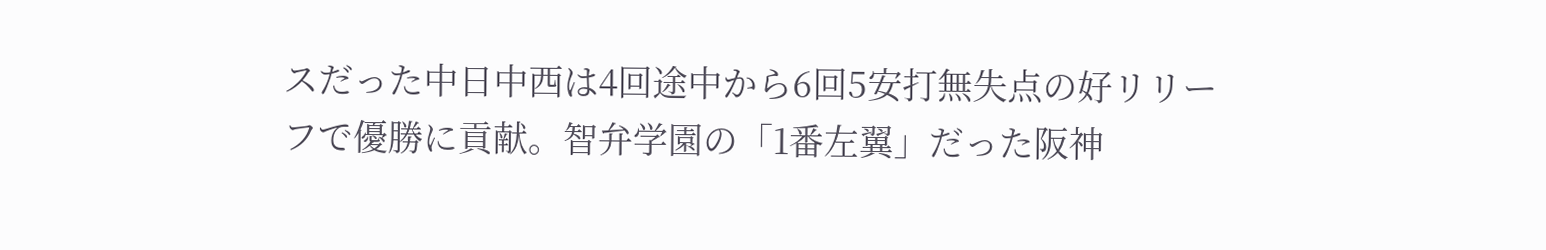スだった中日中西は4回途中から6回5安打無失点の好リリーフで優勝に貢献。智弁学園の「1番左翼」だった阪神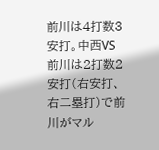前川は4打数3安打。中西VS前川は2打数2安打(右安打、右二塁打)で前川がマル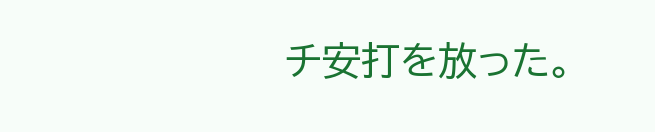チ安打を放った。